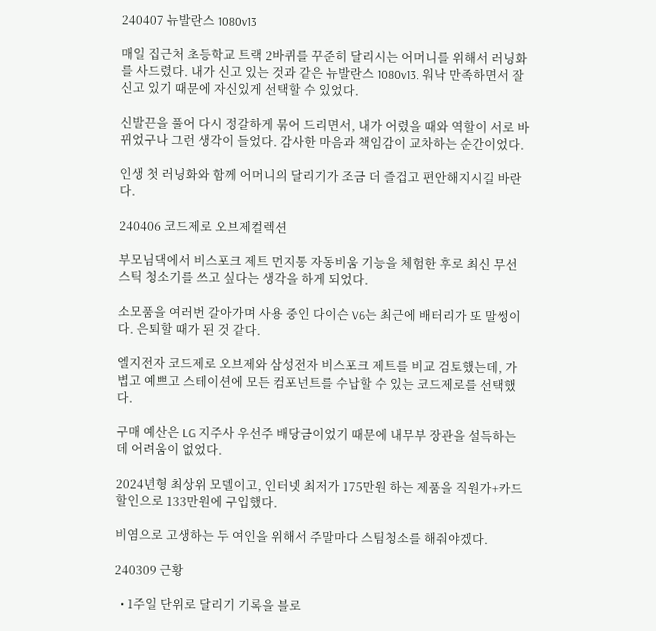240407 뉴발란스 1080v13

매일 집근처 초등학교 트랙 2바퀴를 꾸준히 달리시는 어머니를 위해서 러닝화를 사드렸다. 내가 신고 있는 것과 같은 뉴발란스 1080v13. 워낙 만족하면서 잘 신고 있기 때문에 자신있게 선택할 수 있었다.

신발끈을 풀어 다시 정갈하게 묶어 드리면서, 내가 어렸을 때와 역할이 서로 바뀌었구나 그런 생각이 들었다. 감사한 마음과 책임감이 교차하는 순간이었다.

인생 첫 러닝화와 함께 어머니의 달리기가 조금 더 즐겁고 편안해지시길 바란다.

240406 코드제로 오브제컬렉션

부모님댁에서 비스포크 제트 먼지통 자동비움 기능을 체험한 후로 최신 무선 스틱 청소기를 쓰고 싶다는 생각을 하게 되었다.

소모품을 여러번 갈아가며 사용 중인 다이슨 V6는 최근에 배터리가 또 말썽이다. 은퇴할 때가 된 것 같다.

엘지전자 코드제로 오브제와 삼성전자 비스포크 제트를 비교 검토했는데, 가볍고 예쁘고 스테이션에 모든 컴포넌트를 수납할 수 있는 코드제로를 선택했다.

구매 예산은 LG 지주사 우선주 배당금이었기 때문에 내무부 장관을 설득하는데 어려움이 없었다.

2024년형 최상위 모델이고, 인터넷 최저가 175만원 하는 제품을 직원가+카드할인으로 133만원에 구입했다.

비염으로 고생하는 두 여인을 위해서 주말마다 스팀청소를 해줘야겠다.

240309 근황

  • 1주일 단위로 달리기 기록을 블로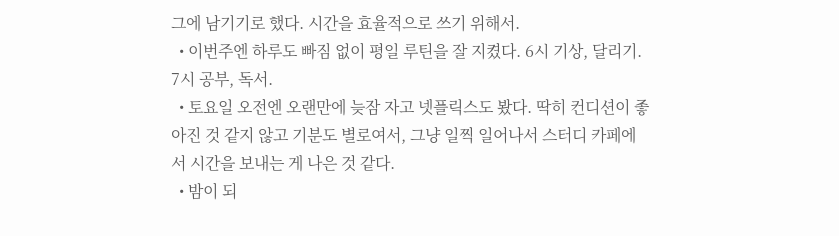그에 남기기로 했다. 시간을 효율적으로 쓰기 위해서.
  • 이번주엔 하루도 빠짐 없이 평일 루틴을 잘 지켰다. 6시 기상, 달리기. 7시 공부, 독서.
  • 토요일 오전엔 오랜만에 늦잠 자고 넷플릭스도 봤다. 딱히 컨디션이 좋아진 것 같지 않고 기분도 별로여서, 그냥 일찍 일어나서 스터디 카페에서 시간을 보내는 게 나은 것 같다.
  • 밤이 되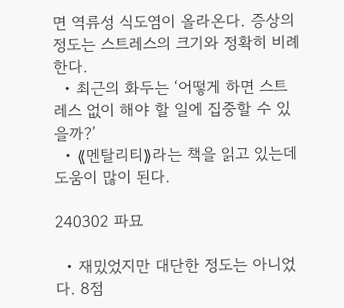면 역류성 식도염이 올라온다. 증상의 정도는 스트레스의 크기와 정확히 비례한다.
  • 최근의 화두는 ‘어떻게 하면 스트레스 없이 해야 할 일에 집중할 수 있을까?’
  • ⟪멘탈리티⟫라는 책을 읽고 있는데 도움이 많이 된다.

240302 파묘

  • 재밌었지만 대단한 정도는 아니었다. 8점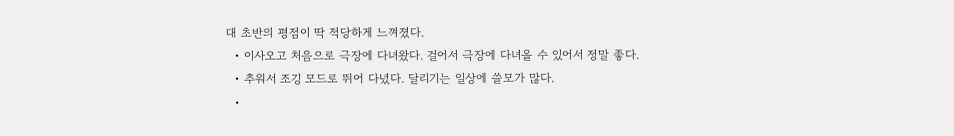대 초반의 평점이 딱 적당하게 느껴졌다.
  • 이사오고 처음으로 극장에 다녀왔다. 걸어서 극장에 다녀올 수 있어서 정말 좋다.
  • 추워서 조깅 모드로 뛰어 다녔다. 달리기는 일상에 쓸모가 많다.
  •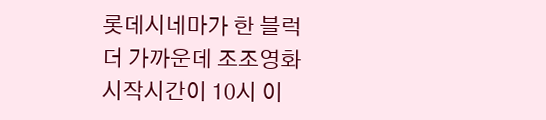롯데시네마가 한 블럭 더 가까운데 조조영화 시작시간이 10시 이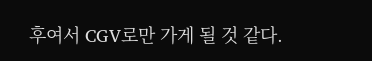후여서 CGV로만 가게 될 것 같다.